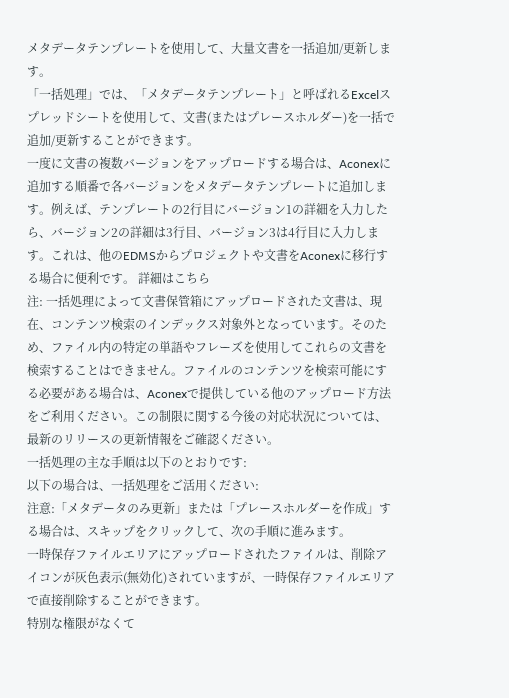メタデータテンプレートを使用して、大量文書を一括追加/更新します。
「一括処理」では、「メタデータテンプレート」と呼ばれるExcelスプレッドシートを使用して、文書(またはプレースホルダー)を一括で追加/更新することができます。
一度に文書の複数バージョンをアップロードする場合は、Aconexに追加する順番で各バージョンをメタデータテンプレートに追加します。例えば、テンプレートの2行目にバージョン1の詳細を入力したら、バージョン2の詳細は3行目、バージョン3は4行目に入力します。これは、他のEDMSからプロジェクトや文書をAconexに移行する場合に便利です。 詳細はこちら
注: 一括処理によって文書保管箱にアップロードされた文書は、現在、コンテンツ検索のインデックス対象外となっています。そのため、ファイル内の特定の単語やフレーズを使用してこれらの文書を検索することはできません。ファイルのコンテンツを検索可能にする必要がある場合は、Aconexで提供している他のアップロード方法をご利用ください。この制限に関する今後の対応状況については、最新のリリースの更新情報をご確認ください。
一括処理の主な手順は以下のとおりです:
以下の場合は、一括処理をご活用ください:
注意:「メタデータのみ更新」または「プレースホルダーを作成」する場合は、スキップをクリックして、次の手順に進みます。
一時保存ファイルエリアにアップロードされたファイルは、削除アイコンが灰色表示(無効化)されていますが、一時保存ファイルエリアで直接削除することができます。
特別な権限がなくて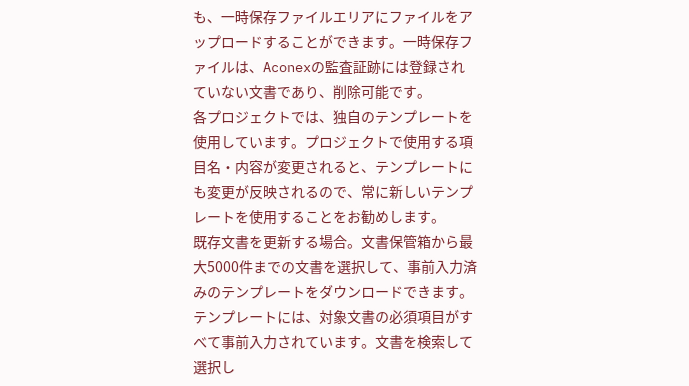も、一時保存ファイルエリアにファイルをアップロードすることができます。一時保存ファイルは、Aconexの監査証跡には登録されていない文書であり、削除可能です。
各プロジェクトでは、独自のテンプレートを使用しています。プロジェクトで使用する項目名・内容が変更されると、テンプレートにも変更が反映されるので、常に新しいテンプレートを使用することをお勧めします。
既存文書を更新する場合。文書保管箱から最大5000件までの文書を選択して、事前入力済みのテンプレートをダウンロードできます。テンプレートには、対象文書の必須項目がすべて事前入力されています。文書を検索して選択し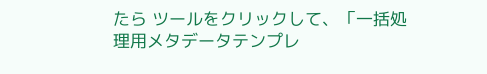たら ツールをクリックして、「一括処理用メタデータテンプレ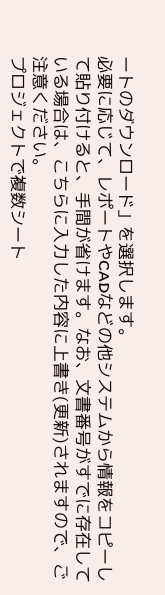ートのダウンロード」を選択します。
必要に応じて、レポートやCADなどの他システムから情報をコピーして貼り付けると、手間が省けます。なお、文書番号がすでに存在している場合は、こちらに入力した内容に上書き(更新)されますので、ご注意ください。
プロジェクトで複数シート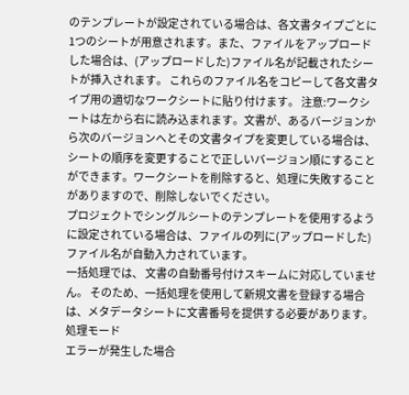のテンプレートが設定されている場合は、各文書タイプごとに1つのシートが用意されます。また、ファイルをアップロードした場合は、(アップロードした)ファイル名が記載されたシートが挿入されます。 これらのファイル名をコピーして各文書タイプ用の適切なワークシートに貼り付けます。 注意:ワークシートは左から右に読み込まれます。文書が、あるバージョンから次のバージョンへとその文書タイプを変更している場合は、シートの順序を変更することで正しいバージョン順にすることができます。ワークシートを削除すると、処理に失敗することがありますので、削除しないでください。
プロジェクトでシングルシートのテンプレートを使用するように設定されている場合は、ファイルの列に(アップロードした)ファイル名が自動入力されています。
一括処理では、 文書の自動番号付けスキームに対応していません。 そのため、一括処理を使用して新規文書を登録する場合は、メタデータシートに文書番号を提供する必要があります。
処理モード
エラーが発生した場合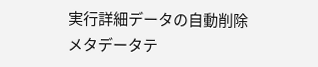実行詳細データの自動削除
メタデータテ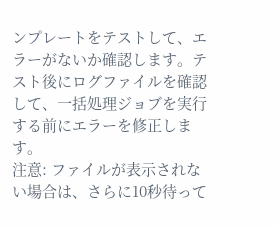ンプレートをテストして、エラーがないか確認します。テスト後にログファイルを確認して、一括処理ジョブを実行する前にエラーを修正します。
注意: ファイルが表示されない場合は、さらに10秒待って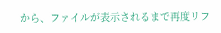から、ファイルが表示されるまで再度リフ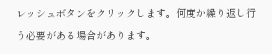レッシュボタンをクリックします。何度か繰り返し行う必要がある場合があります。